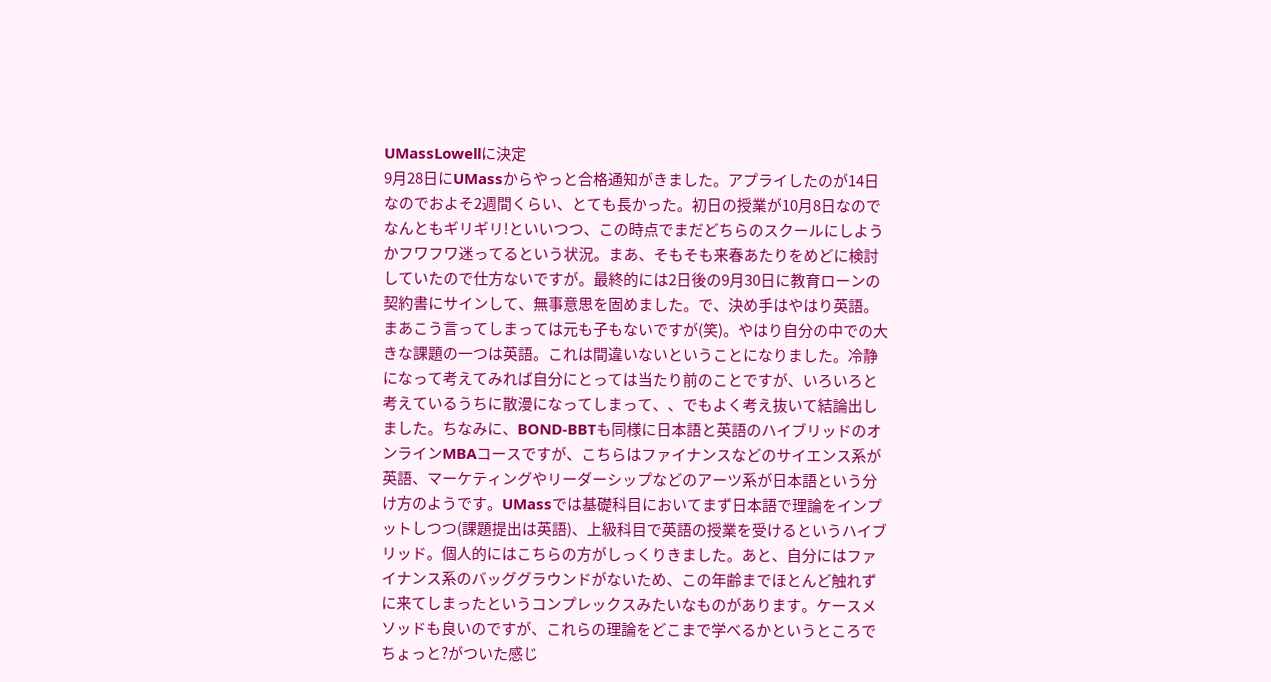UMassLowellに決定
9月28日にUMassからやっと合格通知がきました。アプライしたのが14日なのでおよそ2週間くらい、とても長かった。初日の授業が10月8日なのでなんともギリギリ!といいつつ、この時点でまだどちらのスクールにしようかフワフワ迷ってるという状況。まあ、そもそも来春あたりをめどに検討していたので仕方ないですが。最終的には2日後の9月30日に教育ローンの契約書にサインして、無事意思を固めました。で、決め手はやはり英語。まあこう言ってしまっては元も子もないですが(笑)。やはり自分の中での大きな課題の一つは英語。これは間違いないということになりました。冷静になって考えてみれば自分にとっては当たり前のことですが、いろいろと考えているうちに散漫になってしまって、、でもよく考え抜いて結論出しました。ちなみに、BOND-BBTも同様に日本語と英語のハイブリッドのオンラインMBAコースですが、こちらはファイナンスなどのサイエンス系が英語、マーケティングやリーダーシップなどのアーツ系が日本語という分け方のようです。UMassでは基礎科目においてまず日本語で理論をインプットしつつ(課題提出は英語)、上級科目で英語の授業を受けるというハイブリッド。個人的にはこちらの方がしっくりきました。あと、自分にはファイナンス系のバッググラウンドがないため、この年齢までほとんど触れずに来てしまったというコンプレックスみたいなものがあります。ケースメソッドも良いのですが、これらの理論をどこまで学べるかというところでちょっと?がついた感じ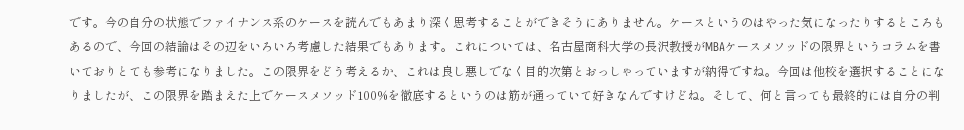です。今の自分の状態でファイナンス系のケースを読んでもあまり深く思考することができそうにありません。ケースというのはやった気になったりするところもあるので、今回の結論はその辺をいろいろ考慮した結果でもあります。これについては、名古屋商科大学の長沢教授がMBAケースメソッドの限界というコラムを書いておりとても参考になりました。この限界をどう考えるか、これは良し悪しでなく目的次第とおっしゃっていますが納得ですね。今回は他校を選択することになりましたが、この限界を踏まえた上でケースメソッド100%を徹底するというのは筋が通っていて好きなんですけどね。そして、何と言っても最終的には自分の判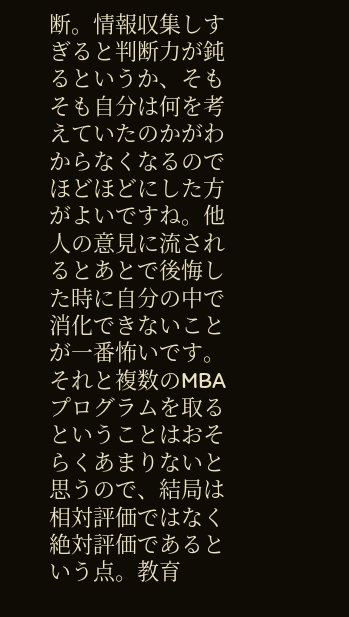断。情報収集しすぎると判断力が鈍るというか、そもそも自分は何を考えていたのかがわからなくなるのでほどほどにした方がよいですね。他人の意見に流されるとあとで後悔した時に自分の中で消化できないことが一番怖いです。それと複数のMBAプログラムを取るということはおそらくあまりないと思うので、結局は相対評価ではなく絶対評価であるという点。教育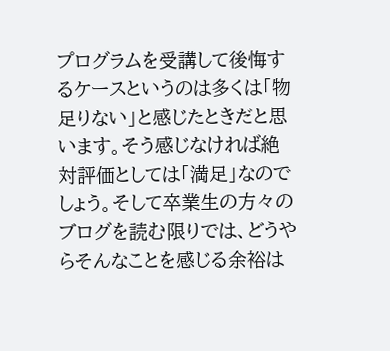プログラムを受講して後悔するケースというのは多くは「物足りない」と感じたときだと思います。そう感じなければ絶対評価としては「満足」なのでしょう。そして卒業生の方々のブログを読む限りでは、どうやらそんなことを感じる余裕は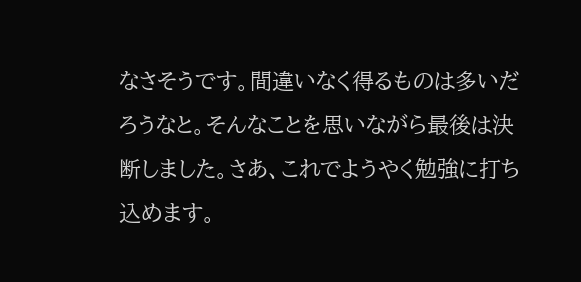なさそうです。間違いなく得るものは多いだろうなと。そんなことを思いながら最後は決断しました。さあ、これでようやく勉強に打ち込めます。